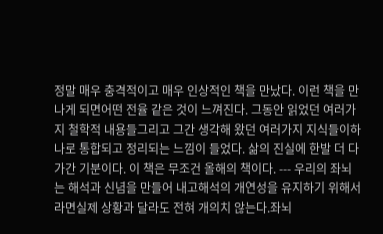정말 매우 충격적이고 매우 인상적인 책을 만났다. 이런 책을 만나게 되면어떤 전율 같은 것이 느껴진다. 그동안 읽었던 여러가지 철학적 내용들그리고 그간 생각해 왔던 여러가지 지식들이하나로 통합되고 정리되는 느낌이 들었다. 삶의 진실에 한발 더 다가간 기분이다. 이 책은 무조건 올해의 책이다. --- 우리의 좌뇌는 해석과 신념을 만들어 내고해석의 개연성을 유지하기 위해서라면실제 상황과 달라도 전혀 개의치 않는다.좌뇌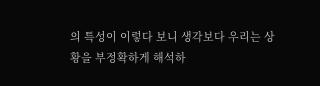의 특성이 이렇다 보니 생각보다 우리는 상황을 부정확하게 해석하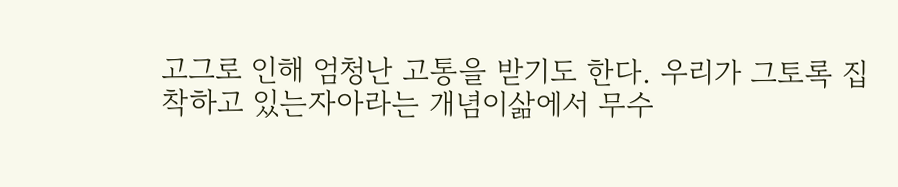고그로 인해 엄청난 고통을 받기도 한다. 우리가 그토록 집착하고 있는자아라는 개념이삶에서 무수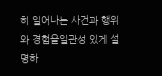히 일어나는 사건과 행위와 경험을일관성 있게 설명하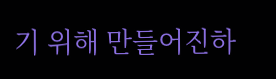기 위해 만들어진하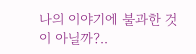나의 이야기에 불과한 것이 아닐까?..